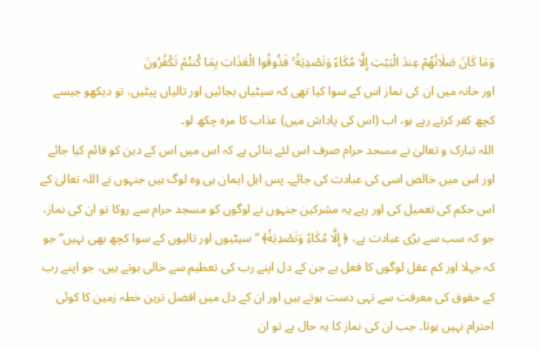وَمَا كَانَ صَلَاتُهُمْ عِندَ الْبَيْتِ إِلَّا مُكَاءً وَتَصْدِيَةً ۚ فَذُوقُوا الْعَذَابَ بِمَا كُنتُمْ تَكْفُرُونَ
اور خانہ میں ان کی نماز اس کے سوا کیا تھی کہ سیٹیاں بجائیں اور تالیاں پیٹیں، تو دیکھو جیسے کچھ کفر کرتے رہے ہو، اب (اس کی پاداش میں) عذاب کا مزہ چکھ لو۔
اللہ تبارک و تعالیٰ نے مسجد حرام صرف اس لئے بنائی ہے کہ اس میں اس کے دین کو قائم کیا جائے اور اس میں خالص اسی کی عبادت کی جائے۔ پس اہل ایمان ہی وہ لوگ ہیں جنہوں نے اللہ تعالیٰ کے اس حکم کی تعمیل کی اور رہے یہ مشرکین جنہوں نے لوگوں کو مسجد حرام سے روکا تو ان کی نماز، جو کہ سب سے بڑی عبادت ہے، ﴿ إِلَّا مُكَاءً وَتَصْدِيَةً﴾ ” سیٹیوں اور تالیوں کے سوا کچھ بھی نہیں“ جو کہ جہلا اور کم عقل لوگوں کا فعل ہے جن کے دل اپنے رب کی تعظیم سے خالی ہوتے ہیں، جو اپنے رب کے حقوق کی معرفت سے تہی دست ہوتے ہیں اور ان کے دل میں افضل ترین خطہ زمین کا کوئی احترام نہیں ہوتا۔ جب ان کی نماز کا یہ حال ہے تو ان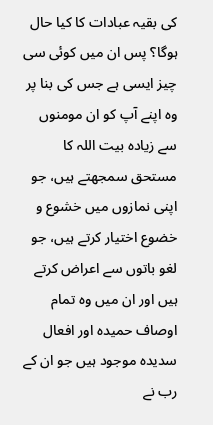کی بقیہ عبادات کا کیا حال ہوگا؟ پس ان میں کوئی سی چیز ایسی ہے جس کی بنا پر وہ اپنے آپ کو ان مومنوں سے زیادہ بیت اللہ کا مستحق سمجھتے ہیں، جو اپنی نمازوں میں خشوع و خضوع اختیار کرتے ہیں، جو لغو باتوں سے اعراض کرتے ہیں اور ان میں وہ تمام اوصاف حمیدہ اور افعال سدیدہ موجود ہیں جو ان کے رب نے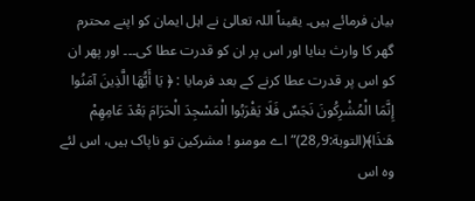بیان فرمائے ہیں۔ یقیناً اللہ تعالیٰ نے اہل ایمان کو اپنے محترم گھر کا وارث بنایا اور اس پر ان کو قدرت عطا کی۔۔۔ اور پھر ان کو اس پر قدرت عطا کرنے کے بعد فرمایا : ﴿ يَا أَيُّهَا الَّذِينَ آمَنُوا إِنَّمَا الْمُشْرِكُونَ نَجَسٌ فَلَا يَقْرَبُوا الْمَسْجِدَ الْحَرَامَ بَعْدَ عَامِهِمْ هَـٰذَا﴾(التوبة:9؍28)” اے مومنو ! مشرکین تو ناپاک ہیں، اس لئے وہ اس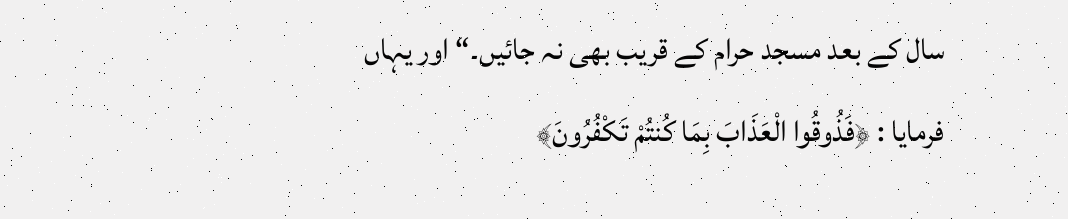سال کے بعد مسجد حرام کے قریب بھی نہ جائیں۔“ اور یہاں فرمایا : ﴿فَذُوقُوا الْعَذَابَ بِمَا كُنتُمْ تَكْفُرُونَ﴾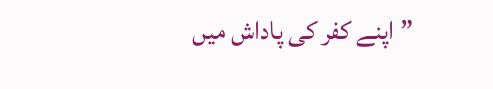” اپنے کفر کی پاداش میں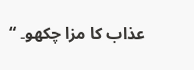عذاب کا مزا چکھو۔ “